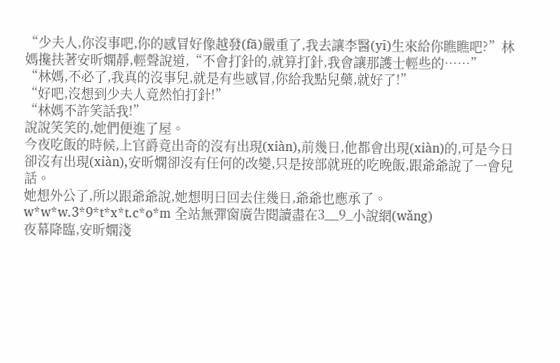“少夫人,你沒事吧,你的感冒好像越發(fā)嚴重了,我去讓李醫(yī)生來給你瞧瞧吧?”林媽攙扶著安昕嫻靜,輕聲說道,“不會打針的,就算打針,我會讓那護士輕些的……”
“林媽,不必了,我真的沒事兒,就是有些感冒,你給我點兒藥,就好了!”
“好吧,沒想到少夫人竟然怕打針!”
“林媽不許笑話我!”
說說笑笑的,她們便進了屋。
今夜吃飯的時候,上官爵竟出奇的沒有出現(xiàn),前幾日,他都會出現(xiàn)的,可是今日卻沒有出現(xiàn),安昕嫻卻沒有任何的改變,只是按部就班的吃晚飯,跟爺爺說了一會兒話。
她想外公了,所以跟爺爺說,她想明日回去住幾日,爺爺也應承了。w*w*w.3*9*t*x*t.c*o*m 全站無彈窗廣告閱讀盡在3__9_小說網(wǎng)
夜幕降臨,安昕嫻淺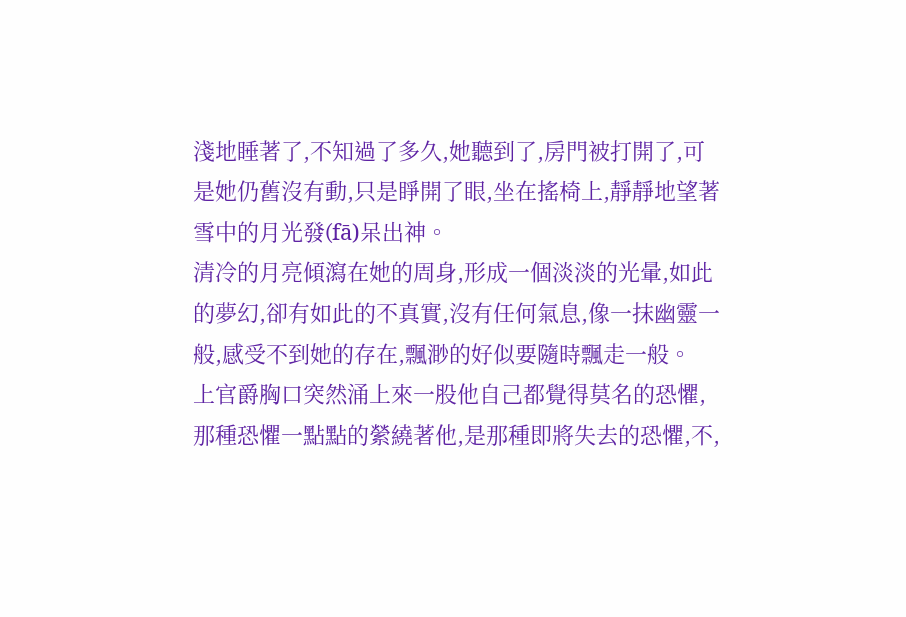淺地睡著了,不知過了多久,她聽到了,房門被打開了,可是她仍舊沒有動,只是睜開了眼,坐在搖椅上,靜靜地望著雪中的月光發(fā)呆出神。
清冷的月亮傾瀉在她的周身,形成一個淡淡的光暈,如此的夢幻,卻有如此的不真實,沒有任何氣息,像一抹幽靈一般,感受不到她的存在,飄渺的好似要隨時飄走一般。
上官爵胸口突然涌上來一股他自己都覺得莫名的恐懼,那種恐懼一點點的縈繞著他,是那種即將失去的恐懼,不,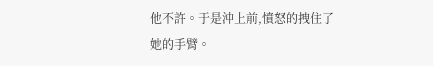他不許。于是沖上前,憤怒的拽住了她的手臂。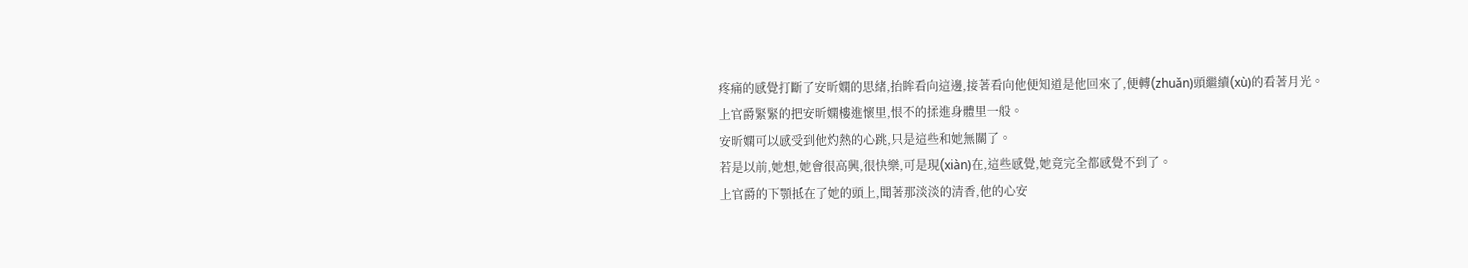疼痛的感覺打斷了安昕嫻的思緒,抬眸看向這邊,接著看向他便知道是他回來了,便轉(zhuǎn)頭繼續(xù)的看著月光。
上官爵緊緊的把安昕嫻樓進懷里,恨不的揉進身體里一般。
安昕嫻可以感受到他灼熱的心跳,只是這些和她無關了。
若是以前,她想,她會很高興,很快樂,可是現(xiàn)在,這些感覺,她竟完全都感覺不到了。
上官爵的下顎抵在了她的頭上,聞著那淡淡的清香,他的心安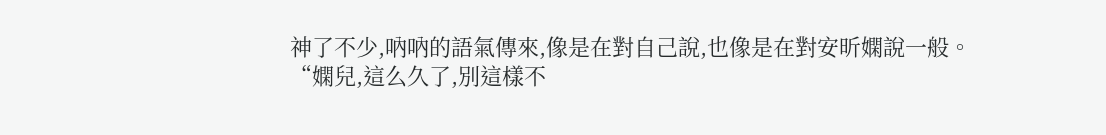神了不少,吶吶的語氣傳來,像是在對自己說,也像是在對安昕嫻說一般。
“嫻兒,這么久了,別這樣不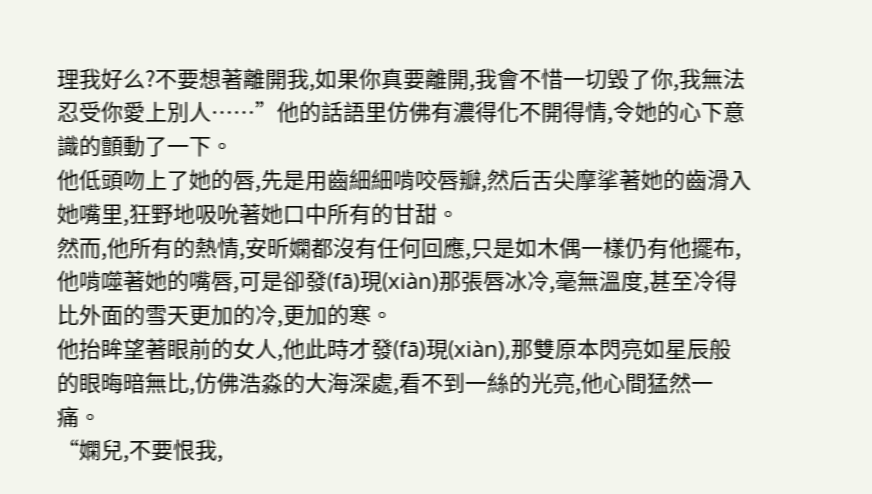理我好么?不要想著離開我,如果你真要離開,我會不惜一切毀了你,我無法忍受你愛上別人……”他的話語里仿佛有濃得化不開得情,令她的心下意識的顫動了一下。
他低頭吻上了她的唇,先是用齒細細啃咬唇瓣,然后舌尖摩挲著她的齒滑入她嘴里,狂野地吸吮著她口中所有的甘甜。
然而,他所有的熱情,安昕嫻都沒有任何回應,只是如木偶一樣仍有他擺布,他啃噬著她的嘴唇,可是卻發(fā)現(xiàn)那張唇冰冷,毫無溫度,甚至冷得比外面的雪天更加的冷,更加的寒。
他抬眸望著眼前的女人,他此時才發(fā)現(xiàn),那雙原本閃亮如星辰般的眼晦暗無比,仿佛浩淼的大海深處,看不到一絲的光亮,他心間猛然一痛。
“嫻兒,不要恨我,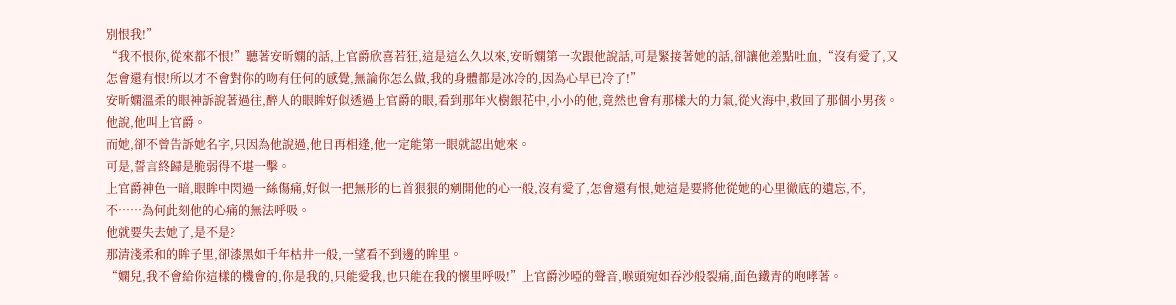別恨我!”
“我不恨你,從來都不恨!”聽著安昕嫻的話,上官爵欣喜若狂,這是這么久以來,安昕嫻第一次跟他說話,可是緊接著她的話,卻讓他差點吐血,“沒有愛了,又怎會還有恨!所以才不會對你的吻有任何的感覺,無論你怎么做,我的身體都是冰冷的,因為心早已冷了!”
安昕嫻溫柔的眼神訴說著過往,醉人的眼眸好似透過上官爵的眼,看到那年火樹銀花中,小小的他,竟然也會有那樣大的力氣,從火海中,救回了那個小男孩。
他說,他叫上官爵。
而她,卻不曾告訴她名字,只因為他說過,他日再相逢,他一定能第一眼就認出她來。
可是,誓言終歸是脆弱得不堪一擊。
上官爵神色一暗,眼眸中閃過一絲傷痛,好似一把無形的匕首狠狠的剜開他的心一般,沒有愛了,怎會還有恨,她這是要將他從她的心里徹底的遺忘,不,不……為何此刻他的心痛的無法呼吸。
他就要失去她了,是不是?
那清淺柔和的眸子里,卻漆黑如千年枯井一般,一望看不到邊的眸里。
“嫻兒,我不會給你這樣的機會的,你是我的,只能愛我,也只能在我的懷里呼吸!”上官爵沙啞的聲音,喉頭宛如吞沙般裂痛,面色鐵青的咆哮著。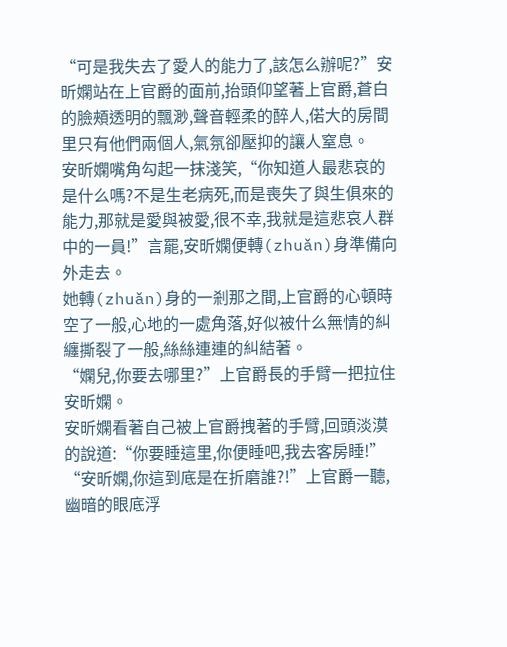“可是我失去了愛人的能力了,該怎么辦呢?”安昕嫻站在上官爵的面前,抬頭仰望著上官爵,蒼白的臉頰透明的飄渺,聲音輕柔的醉人,偌大的房間里只有他們兩個人,氣氛卻壓抑的讓人窒息。
安昕嫻嘴角勾起一抹淺笑,“你知道人最悲哀的是什么嗎?不是生老病死,而是喪失了與生俱來的能力,那就是愛與被愛,很不幸,我就是這悲哀人群中的一員!”言罷,安昕嫻便轉(zhuǎn)身準備向外走去。
她轉(zhuǎn)身的一剎那之間,上官爵的心頓時空了一般,心地的一處角落,好似被什么無情的糾纏撕裂了一般,絲絲連連的糾結著。
“嫻兒,你要去哪里?”上官爵長的手臂一把拉住安昕嫻。
安昕嫻看著自己被上官爵拽著的手臂,回頭淡漠的說道:“你要睡這里,你便睡吧,我去客房睡!”
“安昕嫻,你這到底是在折磨誰?!”上官爵一聽,幽暗的眼底浮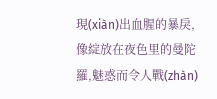現(xiàn)出血腥的暴戾,像綻放在夜色里的曼陀羅,魅惑而令人戰(zhàn)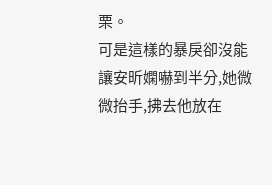栗。
可是這樣的暴戾卻沒能讓安昕嫻嚇到半分,她微微抬手,拂去他放在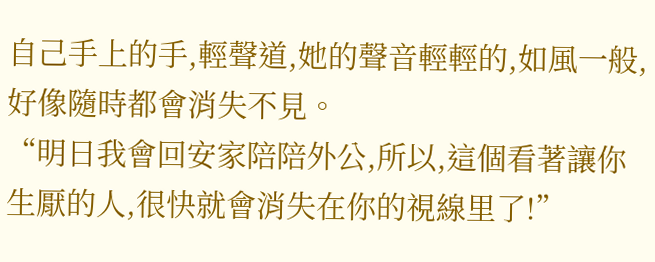自己手上的手,輕聲道,她的聲音輕輕的,如風一般,好像隨時都會消失不見。
“明日我會回安家陪陪外公,所以,這個看著讓你生厭的人,很快就會消失在你的視線里了!”